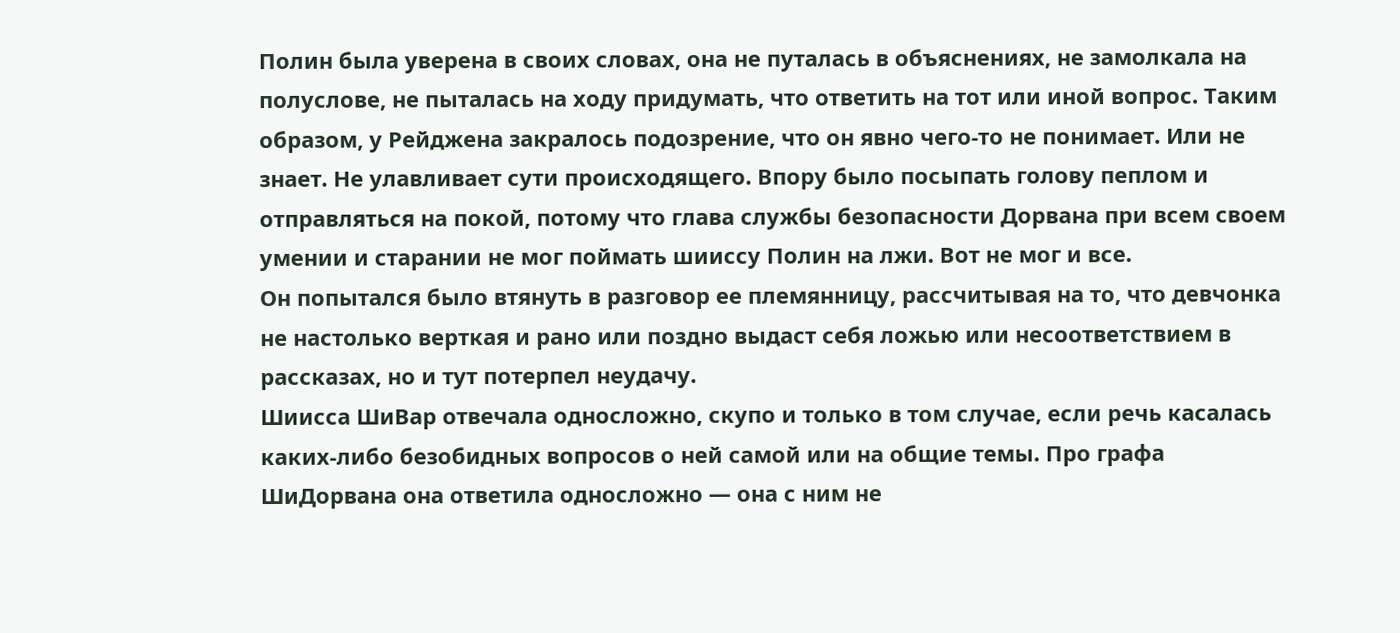Полин была уверена в своих словах, она не путалась в объяснениях, не замолкала на полуслове, не пыталась на ходу придумать, что ответить на тот или иной вопрос. Таким образом, у Рейджена закралось подозрение, что он явно чего-то не понимает. Или не знает. Не улавливает сути происходящего. Впору было посыпать голову пеплом и отправляться на покой, потому что глава службы безопасности Дорвана при всем своем умении и старании не мог поймать шииссу Полин на лжи. Вот не мог и все.
Он попытался было втянуть в разговор ее племянницу, рассчитывая на то, что девчонка не настолько верткая и рано или поздно выдаст себя ложью или несоответствием в рассказах, но и тут потерпел неудачу.
Шиисса ШиВар отвечала односложно, скупо и только в том случае, если речь касалась каких-либо безобидных вопросов о ней самой или на общие темы. Про графа ШиДорвана она ответила односложно — она с ним не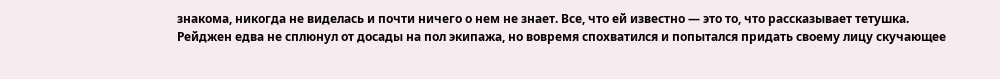знакома, никогда не виделась и почти ничего о нем не знает. Все, что ей известно — это то, что рассказывает тетушка.
Рейджен едва не сплюнул от досады на пол экипажа, но вовремя спохватился и попытался придать своему лицу скучающее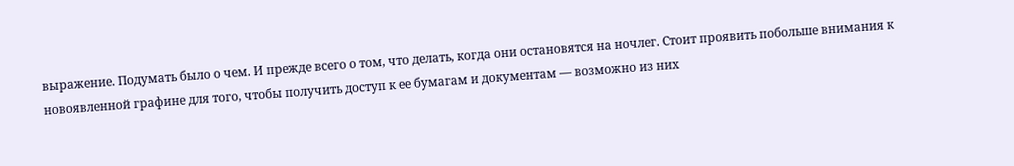выражение. Подумать было о чем. И прежде всего о том, что делать, когда они остановятся на ночлег. Стоит проявить побольше внимания к новоявленной графине для того, чтобы получить доступ к ее бумагам и документам — возможно из них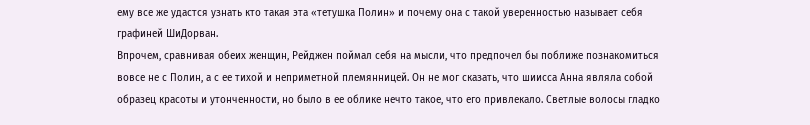ему все же удастся узнать кто такая эта «тетушка Полин» и почему она с такой уверенностью называет себя графиней ШиДорван.
Впрочем, сравнивая обеих женщин, Рейджен поймал себя на мысли, что предпочел бы поближе познакомиться вовсе не с Полин, а с ее тихой и неприметной племянницей. Он не мог сказать, что шиисса Анна являла собой образец красоты и утонченности, но было в ее облике нечто такое, что его привлекало. Светлые волосы гладко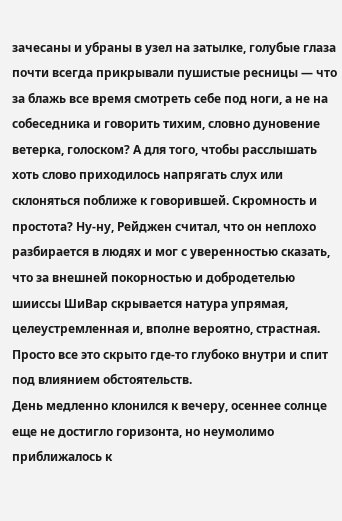зачесаны и убраны в узел на затылке, голубые глаза почти всегда прикрывали пушистые ресницы — что за блажь все время смотреть себе под ноги, а не на собеседника и говорить тихим, словно дуновение ветерка, голоском? А для того, чтобы расслышать хоть слово приходилось напрягать слух или склоняться поближе к говорившей. Скромность и простота? Ну-ну, Рейджен считал, что он неплохо разбирается в людях и мог с уверенностью сказать, что за внешней покорностью и добродетелью шииссы ШиВар скрывается натура упрямая, целеустремленная и, вполне вероятно, страстная. Просто все это скрыто где-то глубоко внутри и спит под влиянием обстоятельств.
День медленно клонился к вечеру, осеннее солнце еще не достигло горизонта, но неумолимо приближалось к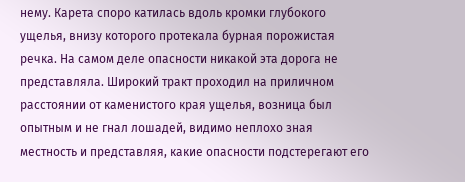нему. Карета споро катилась вдоль кромки глубокого ущелья, внизу которого протекала бурная порожистая речка. На самом деле опасности никакой эта дорога не представляла. Широкий тракт проходил на приличном расстоянии от каменистого края ущелья, возница был опытным и не гнал лошадей, видимо неплохо зная местность и представляя, какие опасности подстерегают его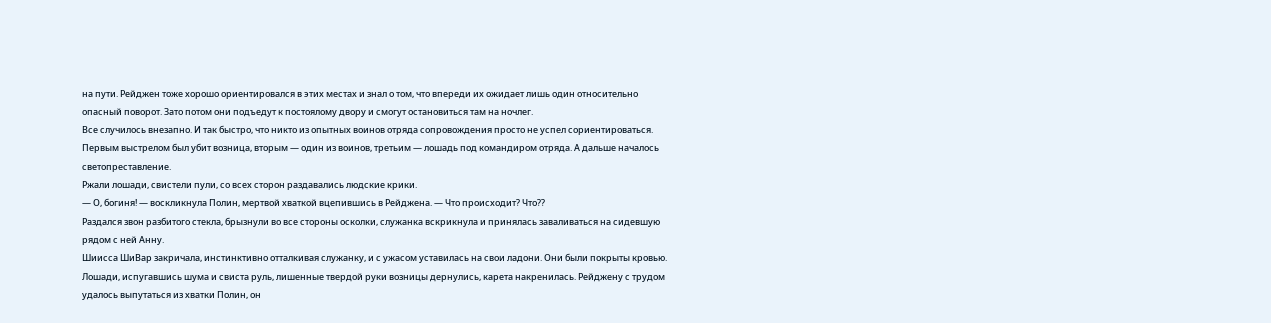на пути. Рейджен тоже хорошо ориентировался в этих местах и знал о том, что впереди их ожидает лишь один относительно опасный поворот. Зато потом они подъедут к постоялому двору и смогут остановиться там на ночлег.
Все случилось внезапно. И так быстро, что никто из опытных воинов отряда сопровождения просто не успел сориентироваться.
Первым выстрелом был убит возница, вторым — один из воинов, третьим — лошадь под командиром отряда. А дальше началось светопреставление.
Ржали лошади, свистели пули, со всех сторон раздавались людские крики.
— О, богиня! — воскликнула Полин, мертвой хваткой вцепившись в Рейджена. — Что происходит? Что??
Раздался звон разбитого стекла, брызнули во все стороны осколки, служанка вскрикнула и принялась заваливаться на сидевшую рядом с ней Анну.
Шиисса ШиВар закричала, инстинктивно отталкивая служанку, и с ужасом уставилась на свои ладони. Они были покрыты кровью.
Лошади, испугавшись шума и свиста руль, лишенные твердой руки возницы дернулись, карета накренилась. Рейджену с трудом удалось выпутаться из хватки Полин, он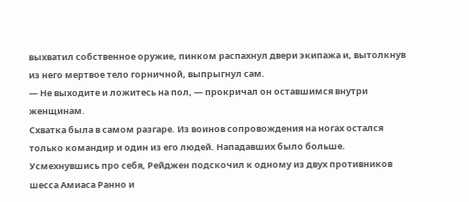выхватил собственное оружие, пинком распахнул двери экипажа и, вытолкнув из него мертвое тело горничной, выпрыгнул сам.
— Не выходите и ложитесь на пол, — прокричал он оставшимся внутри женщинам.
Схватка была в самом разгаре. Из воинов сопровождения на ногах остался только командир и один из его людей. Нападавших было больше. Усмехнувшись про себя, Рейджен подскочил к одному из двух противников шесса Амиаса Ранно и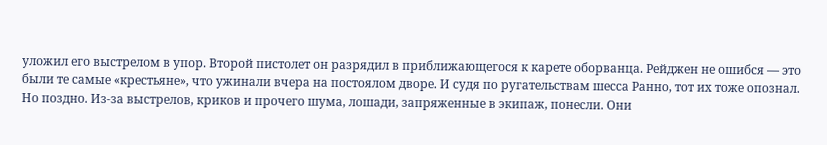уложил его выстрелом в упор. Второй пистолет он разрядил в приближающегося к карете оборванца. Рейджен не ошибся — это были те самые «крестьяне», что ужинали вчера на постоялом дворе. И судя по ругательствам шесса Ранно, тот их тоже опознал.
Но поздно. Из-за выстрелов, криков и прочего шума, лошади, запряженные в экипаж, понесли. Они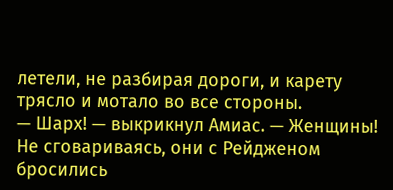летели, не разбирая дороги, и карету трясло и мотало во все стороны.
— Шарх! — выкрикнул Амиас. — Женщины!
Не сговариваясь, они с Рейдженом бросились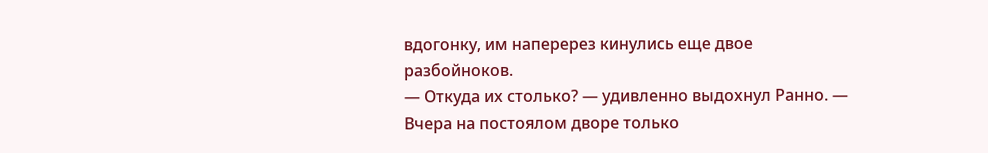вдогонку, им наперерез кинулись еще двое разбойноков.
— Откуда их столько? — удивленно выдохнул Ранно. — Вчера на постоялом дворе только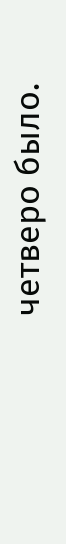четверо было.